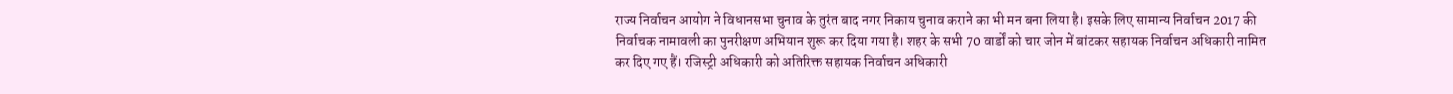राज्य निर्वाचन आयोग ने विधानसभा चुनाव के तुरंत बाद नगर निकाय चुनाव कराने का भी मन बना लिया है। इसके लिए सामान्य निर्वाचन 2017 की निर्वाचक नामावली का पुनरीक्षण अभियान शुरू कर दिया गया है। शहर के सभी 70 वार्डों को चार जोन में बांटकर सहायक निर्वाचन अधिकारी नामित कर दिए गए हैं। रजिस्ट्री अधिकारी को अतिरिक्त सहायक निर्वाचन अधिकारी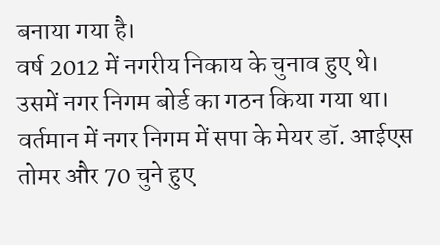बनाया गया है।
वर्ष 2012 में नगरीय निकाय के चुनाव हुए थे। उसमें नगर निगम बोर्ड का गठन किया गया था। वर्तमान में नगर निगम में सपा के मेयर डॉ. आईएस तोमर और 70 चुने हुए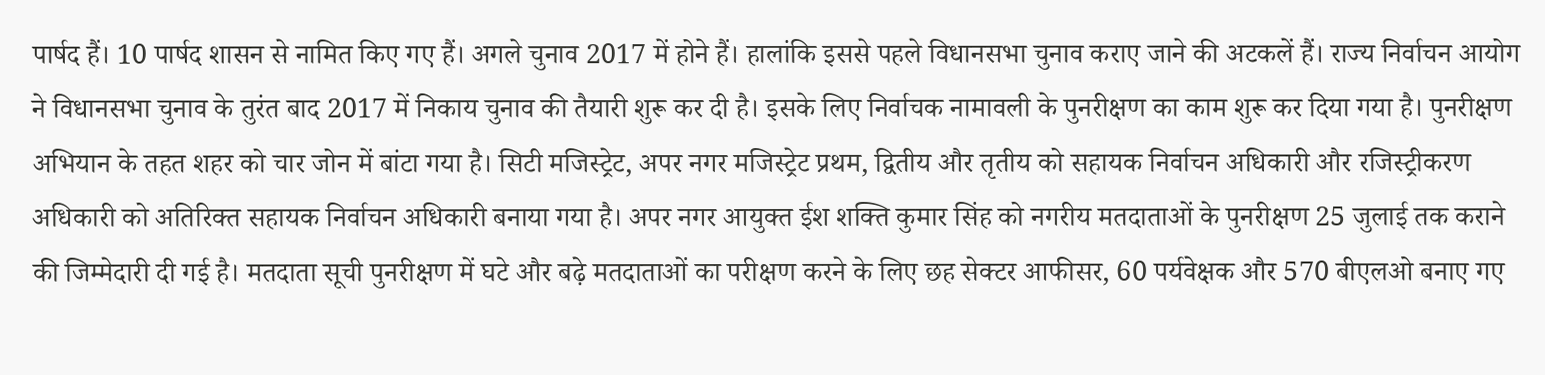पार्षद हैं। 10 पार्षद शासन से नामित किए गए हैं। अगले चुनाव 2017 में होने हैं। हालांकि इससे पहले विधानसभा चुनाव कराए जाने की अटकलें हैं। राज्य निर्वाचन आयोग ने विधानसभा चुनाव के तुरंत बाद 2017 में निकाय चुनाव की तैयारी शुरू कर दी है। इसके लिए निर्वाचक नामावली के पुनरीक्षण का काम शुरू कर दिया गया है। पुनरीक्षण अभियान के तहत शहर को चार जोन में बांटा गया है। सिटी मजिस्ट्रेट, अपर नगर मजिस्ट्रेट प्रथम, द्वितीय और तृतीय को सहायक निर्वाचन अधिकारी और रजिस्ट्रीकरण अधिकारी को अतिरिक्त सहायक निर्वाचन अधिकारी बनाया गया है। अपर नगर आयुक्त ईश शक्ति कुमार सिंह को नगरीय मतदाताओं के पुनरीक्षण 25 जुलाई तक कराने की जिम्मेदारी दी गई है। मतदाता सूची पुनरीक्षण में घटे और बढ़े मतदाताओं का परीक्षण करने के लिए छह सेक्टर आफीसर, 60 पर्यवेक्षक और 570 बीएलओ बनाए गए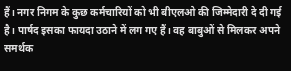हैं। नगर निगम के कुछ कर्मचारियों को भी बीएलओ की जिम्मेदारी दे दी गई है। पार्षद इसका फायदा उठाने में लग गए हैं। वह बाबुओं से मिलकर अपने समर्थक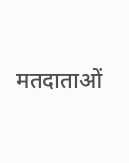मतदाताओं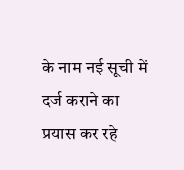के नाम नई सूची में दर्ज कराने का प्रयास कर रहे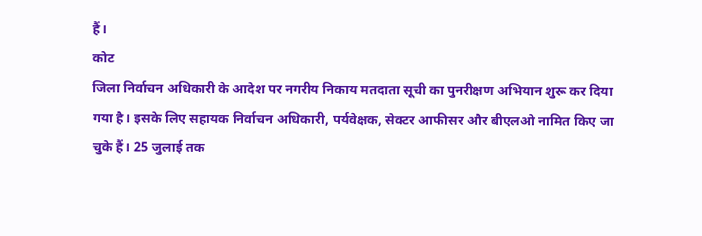हैं।
कोट
जिला निर्वाचन अधिकारी के आदेश पर नगरीय निकाय मतदाता सूची का पुनरीक्षण अभियान शुरू कर दिया गया है। इसके लिए सहायक निर्वाचन अधिकारी, पर्यवेक्षक, सेक्टर आफीसर और बीएलओ नामित किए जा चुके हैं। 25 जुलाई तक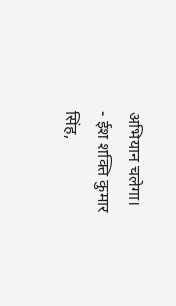अभियान चलेगा।
- ईश शक्ति कुमार सिंह,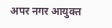अपर नगर आयुक्त